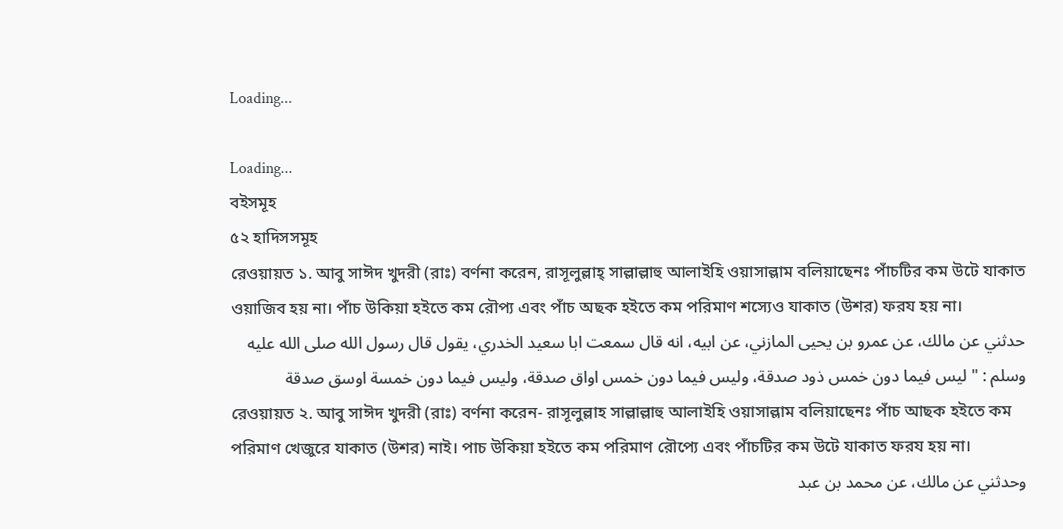Loading...

Loading...
বইসমূহ
৫২ হাদিসসমূহ
রেওয়ায়ত ১. আবু সাঈদ খুদরী (রাঃ) বর্ণনা করেন, রাসূলুল্লাহ্ সাল্লাল্লাহু আলাইহি ওয়াসাল্লাম বলিয়াছেনঃ পাঁচটির কম উটে যাকাত ওয়াজিব হয় না। পাঁচ উকিয়া হইতে কম রৌপ্য এবং পাঁচ অছক হইতে কম পরিমাণ শস্যেও যাকাত (উশর) ফরয হয় না।
حدثني عن مالك، عن عمرو بن يحيى المازني، عن ابيه، انه قال سمعت ابا سعيد الخدري، يقول قال رسول الله صلى الله عليه وسلم : " ليس فيما دون خمس ذود صدقة، وليس فيما دون خمس اواق صدقة، وليس فيما دون خمسة اوسق صدقة
রেওয়ায়ত ২. আবু সাঈদ খুদরী (রাঃ) বর্ণনা করেন- রাসূলুল্লাহ সাল্লাল্লাহু আলাইহি ওয়াসাল্লাম বলিয়াছেনঃ পাঁচ আছক হইতে কম পরিমাণ খেজুরে যাকাত (উশর) নাই। পাচ উকিয়া হইতে কম পরিমাণ রৌপ্যে এবং পাঁচটির কম উটে যাকাত ফরয হয় না।
وحدثني عن مالك، عن محمد بن عبد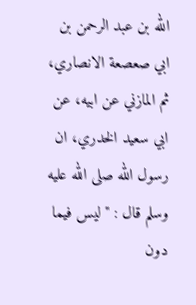الله بن عبد الرحمن بن ابي صعصعة الانصاري، ثم المازني عن ابيه، عن ابي سعيد الخدري، ان رسول الله صلى الله عليه وسلم قال : " ليس فيما دون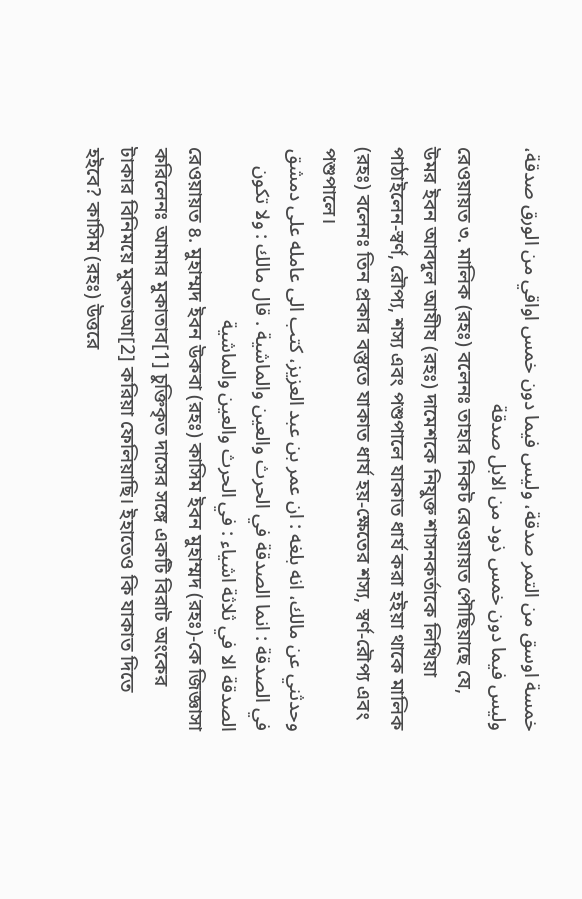خمسة اوسق من التمر صدقة، وليس فيما دون خمس اواقي من الورق صدقة، وليس فيما دون خمس ذود من الابل صدقة
রেওয়ায়ত ৩. মালিক (রহঃ) বলেনঃ তাহার নিকট রেওয়ায়ত পৌছিয়াছে যে, উমর ইবন আবদুল আযীয (রহঃ) দামেশকে নিযুক্ত শাসনকর্তাকে লিখিয়া পাঠাইলেন-স্বর্ণ, রৌপ্য, শস্য এবং পশুপালে যাকাত ধার্য করা হইয়া থাকে মালিক (রহঃ) বলেনঃ তিন প্রকার বস্তুতে যাকাত ধার্য হয়-ক্ষেতের শস্য, স্বর্ণ-রৌপ্য এবং পশুপালে।
وحدثني عن مالك، انه بلغه : ان عمر بن عبد العزيز، كتب الى عامله على دمشق في الصدقة : انما الصدقة في الحرث والعين والماشية . قال مالك : ولا تكون الصدقة الا في ثلاثة اشياء : في الحرث والعين والماشية
রেওয়ায়ত ৪. মুহাম্মদ ইবন উকবা (রহঃ) কাসিম ইবন মুহাম্মদ (রহঃ)-কে জিজ্ঞাসা করিলেনঃ আমার মুকাতাব[1] চুক্তিকৃত দাসের সঙ্গে একটি বিরাট অংকের টাকার বিনিময়ে মুকতাআ[2] করিয়া ফেলিয়াছি। ইহাতেও কি যাকাত দিতে হইবে? কাসিম (রহঃ) উত্তরে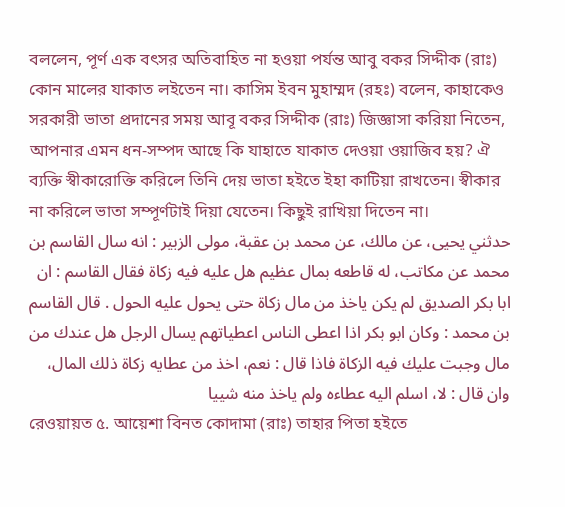বললেন, পূর্ণ এক বৎসর অতিবাহিত না হওয়া পর্যন্ত আবু বকর সিদ্দীক (রাঃ) কোন মালের যাকাত লইতেন না। কাসিম ইবন মুহাম্মদ (রহঃ) বলেন, কাহাকেও সরকারী ভাতা প্রদানের সময় আবূ বকর সিদ্দীক (রাঃ) জিজ্ঞাসা করিয়া নিতেন, আপনার এমন ধন-সম্পদ আছে কি যাহাতে যাকাত দেওয়া ওয়াজিব হয়? ঐ ব্যক্তি স্বীকারোক্তি করিলে তিনি দেয় ভাতা হইতে ইহা কাটিয়া রাখতেন। স্বীকার না করিলে ভাতা সম্পূর্ণটাই দিয়া যেতেন। কিছুই রাখিয়া দিতেন না।
حدثني يحيى، عن مالك، عن محمد بن عقبة، مولى الزبير : انه سال القاسم بن محمد عن مكاتب، له قاطعه بمال عظيم هل عليه فيه زكاة فقال القاسم : ان ابا بكر الصديق لم يكن ياخذ من مال زكاة حتى يحول عليه الحول . قال القاسم بن محمد : وكان ابو بكر اذا اعطى الناس اعطياتهم يسال الرجل هل عندك من مال وجبت عليك فيه الزكاة فاذا قال : نعم، اخذ من عطايه زكاة ذلك المال، وان قال : لا، اسلم اليه عطاءه ولم ياخذ منه شييا
রেওয়ায়ত ৫. আয়েশা বিনত কোদামা (রাঃ) তাহার পিতা হইতে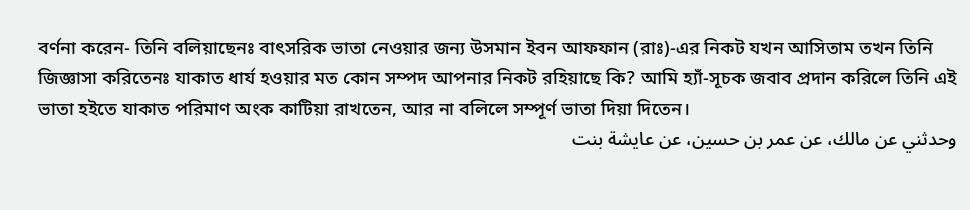বর্ণনা করেন- তিনি বলিয়াছেনঃ বাৎসরিক ভাতা নেওয়ার জন্য উসমান ইবন আফফান (রাঃ)-এর নিকট যখন আসিতাম তখন তিনি জিজ্ঞাসা করিতেনঃ যাকাত ধার্য হওয়ার মত কোন সম্পদ আপনার নিকট রহিয়াছে কি? আমি হ্যাঁ-সূচক জবাব প্ৰদান করিলে তিনি এই ভাতা হইতে যাকাত পরিমাণ অংক কাটিয়া রাখতেন, আর না বলিলে সম্পূর্ণ ভাতা দিয়া দিতেন।
وحدثني عن مالك، عن عمر بن حسين، عن عايشة بنت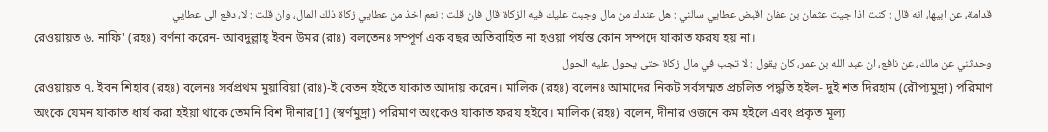قدامة، عن ابيها، انه قال : كنت اذا جيت عثمان بن عفان اقبض عطايي سالني : هل عندك من مال وجبت عليك فيه الزكاة قال فان قلت : نعم اخذ من عطايي زكاة ذلك المال، وان قلت : لا، دفع الى عطايي
রেওয়ায়ত ৬. নাফি' (রহঃ) বর্ণনা করেন- আবদুল্লাহ্ ইবন উমর (রাঃ) বলতেনঃ সম্পূর্ণ এক বছর অতিবাহিত না হওয়া পর্যন্ত কোন সম্পদে যাকাত ফরয হয় না।
وحدثني عن مالك، عن نافع، ان عبد الله بن عمر، كان يقول : لا تجب في مال زكاة حتى يحول عليه الحول
রেওয়ায়ত ৭. ইবন শিহাব (রহঃ) বলেনঃ সর্বপ্রথম মুয়াবিয়া (রাঃ)-ই বেতন হইতে যাকাত আদায় করেন। মালিক (রহঃ) বলেনঃ আমাদের নিকট সর্বসম্মত প্রচলিত পদ্ধতি হইল- দুই শত দিরহাম (রৌপ্যমুদ্রা) পরিমাণ অংকে যেমন যাকাত ধার্য করা হইয়া থাকে তেমনি বিশ দীনার[1] (স্বর্ণমুদ্রা) পরিমাণ অংকেও যাকাত ফরয হইবে। মালিক (রহঃ) বলেন, দীনার ওজনে কম হইলে এবং প্রকৃত মূল্য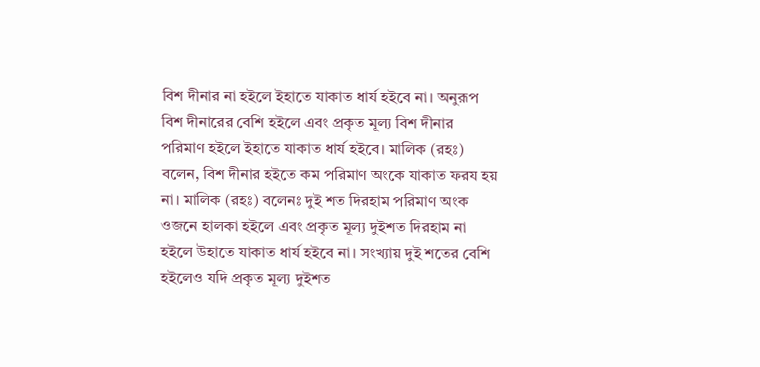বিশ দীনার না হইলে ইহাতে যাকাত ধার্য হইবে না। অনুরূপ বিশ দীনারের বেশি হইলে এবং প্রকৃত মূল্য বিশ দীনার পরিমাণ হইলে ইহাতে যাকাত ধার্য হইবে। মালিক (রহঃ) বলেন, বিশ দীনার হইতে কম পরিমাণ অংকে যাকাত ফরয হয় না। মালিক (রহঃ) বলেনঃ দুই শত দিরহাম পরিমাণ অংক ওজনে হালকা হইলে এবং প্রকৃত মূল্য দুইশত দিরহাম না হইলে উহাতে যাকাত ধার্য হইবে না। সংখ্যায় দুই শতের বেশি হইলেও যদি প্রকৃত মূল্য দুইশত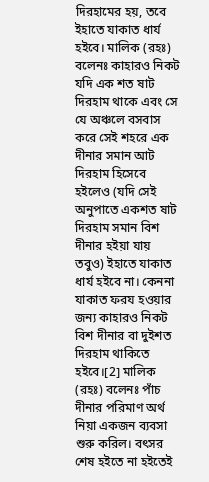দিরহামের হয়, তবে ইহাতে যাকাত ধার্য হইবে। মালিক (রহঃ) বলেনঃ কাহারও নিকট যদি এক শত ষাট দিরহাম থাকে এবং সে যে অঞ্চলে বসবাস করে সেই শহরে এক দীনার সমান আট দিরহাম হিসেবে হইলেও (যদি সেই অনুপাতে একশত ষাট দিরহাম সমান বিশ দীনার হইয়া যায় তবুও) ইহাতে যাকাত ধার্য হইবে না। কেননা যাকাত ফরয হওয়ার জন্য কাহারও নিকট বিশ দীনার বা দুইশত দিরহাম থাকিতে হইবে।[2] মালিক (রহঃ) বলেনঃ পাঁচ দীনার পরিমাণ অর্থ নিয়া একজন ব্যবসা শুরু করিল। বৎসর শেষ হইতে না হইতেই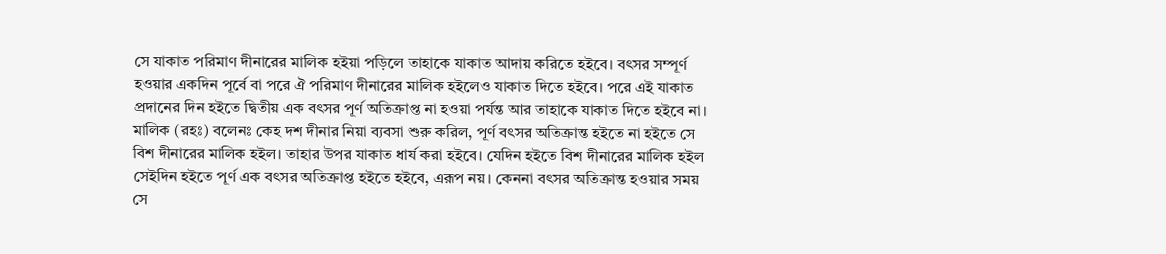সে যাকাত পরিমাণ দীনারের মালিক হইয়া পড়িলে তাহাকে যাকাত আদায় করিতে হইবে। বৎসর সম্পূর্ণ হওয়ার একদিন পূর্বে বা পরে ঐ পরিমাণ দীনারের মালিক হইলেও যাকাত দিতে হইবে। পরে এই যাকাত প্রদানের দিন হইতে দ্বিতীয় এক বৎসর পূর্ণ অতিক্রাপ্ত না হওয়া পর্যন্ত আর তাহাকে যাকাত দিতে হইবে না। মালিক (রহঃ) বলেনঃ কেহ দশ দীনার নিয়া ব্যবসা শুরু করিল, পূর্ণ বৎসর অতিক্রান্ত হইতে না হইতে সে বিশ দীনারের মালিক হইল। তাহার উপর যাকাত ধার্য করা হইবে। যেদিন হইতে বিশ দীনারের মালিক হইল সেইদিন হইতে পূর্ণ এক বৎসর অতিক্রাপ্ত হইতে হইবে, এরূপ নয়। কেননা বৎসর অতিক্রান্ত হওয়ার সময় সে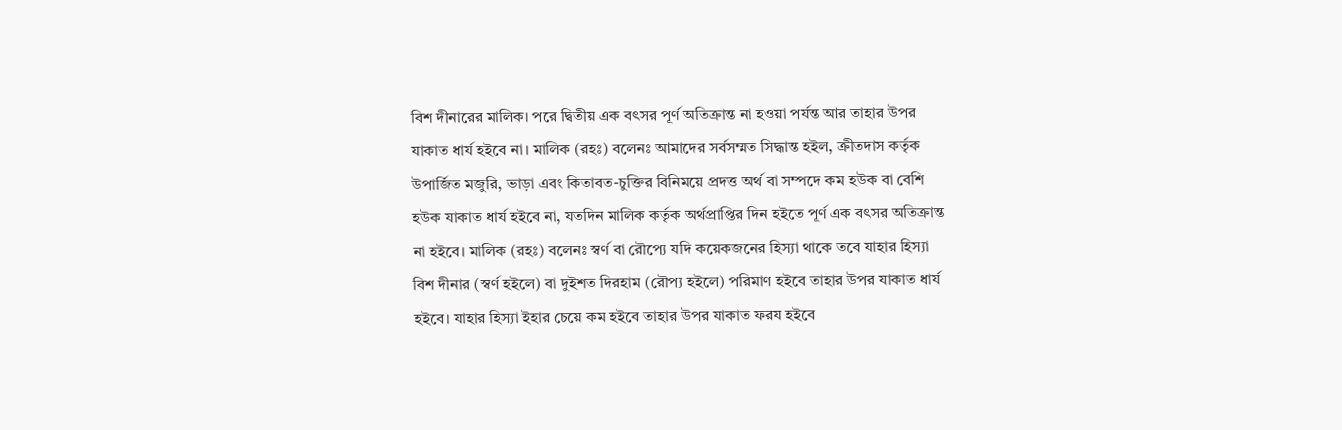বিশ দীনারের মালিক। পরে দ্বিতীয় এক বৎসর পূর্ণ অতিক্রান্ত না হওয়া পর্যন্ত আর তাহার উপর যাকাত ধার্য হইবে না। মালিক (রহঃ) বলেনঃ আমাদের সর্বসম্মত সিদ্ধান্ত হইল, ক্রীতদাস কর্তৃক উপার্জিত মজুরি, ভাড়া এবং কিতাবত-চুক্তির বিনিময়ে প্রদত্ত অর্থ বা সম্পদে কম হউক বা বেশি হউক যাকাত ধার্য হইবে না, যতদিন মালিক কর্তৃক অর্থপ্রাপ্তির দিন হইতে পূর্ণ এক বৎসর অতিক্রান্ত না হইবে। মালিক (রহঃ) বলেনঃ স্বর্ণ বা রৌপ্যে যদি কয়েকজনের হিস্যা থাকে তবে যাহার হিস্যা বিশ দীনার (স্বর্ণ হইলে) বা দুইশত দিরহাম (রৌপ্য হইলে) পরিমাণ হইবে তাহার উপর যাকাত ধার্য হইবে। যাহার হিস্যা ইহার চেয়ে কম হইবে তাহার উপর যাকাত ফরয হইবে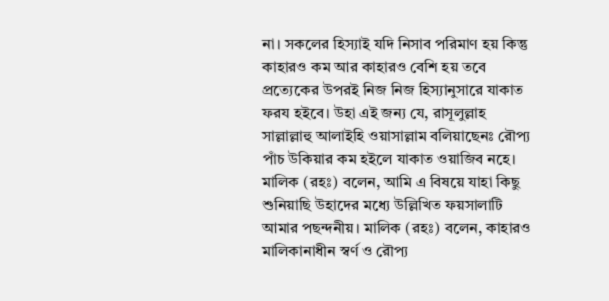না। সকলের হিস্যাই যদি নিসাব পরিমাণ হয় কিন্তু কাহারও কম আর কাহারও বেশি হয় তবে প্রত্যেকের উপরই নিজ নিজ হিস্যানুসারে যাকাত ফরয হইবে। উহা এই জন্য যে, রাসূলুল্লাহ সাল্লাল্লাহু আলাইহি ওয়াসাল্লাম বলিয়াছেনঃ রৌপ্য পাঁচ উকিয়ার কম হইলে যাকাত ওয়াজিব নহে। মালিক (রহঃ) বলেন, আমি এ বিষয়ে যাহা কিছু শুনিয়াছি উহাদের মধ্যে উল্লিখিত ফয়সালাটি আমার পছন্দনীয়। মালিক (রহঃ) বলেন, কাহারও মালিকানাধীন স্বর্ণ ও রৌপ্য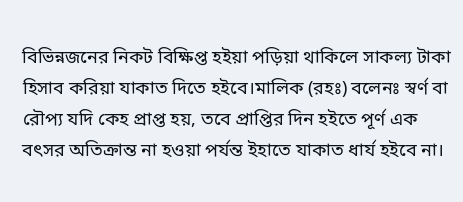বিভিন্নজনের নিকট বিক্ষিপ্ত হইয়া পড়িয়া থাকিলে সাকল্য টাকা হিসাব করিয়া যাকাত দিতে হইবে।মালিক (রহঃ) বলেনঃ স্বর্ণ বা রৌপ্য যদি কেহ প্রাপ্ত হয়, তবে প্রাপ্তির দিন হইতে পূর্ণ এক বৎসর অতিক্রান্ত না হওয়া পর্যন্ত ইহাতে যাকাত ধার্য হইবে না।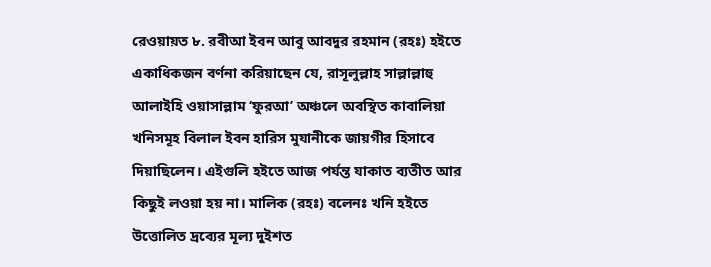রেওয়ায়ত ৮. রবীআ ইবন আবু আবদুর রহমান (রহঃ) হইতে একাধিকজন বর্ণনা করিয়াছেন যে, রাসূলুল্লাহ সাল্লাল্লাহু আলাইহি ওয়াসাল্লাম ‘ফুরআ’ অঞ্চলে অবস্থিত কাবালিয়া খনিসমূহ বিলাল ইবন হারিস মুযানীকে জায়গীর হিসাবে দিয়াছিলেন। এইগুলি হইতে আজ পর্যন্ত যাকাত ব্যতীত আর কিছুই লওয়া হয় না। মালিক (রহঃ) বলেনঃ খনি হইতে উত্তোলিত দ্রব্যের মূল্য দুইশত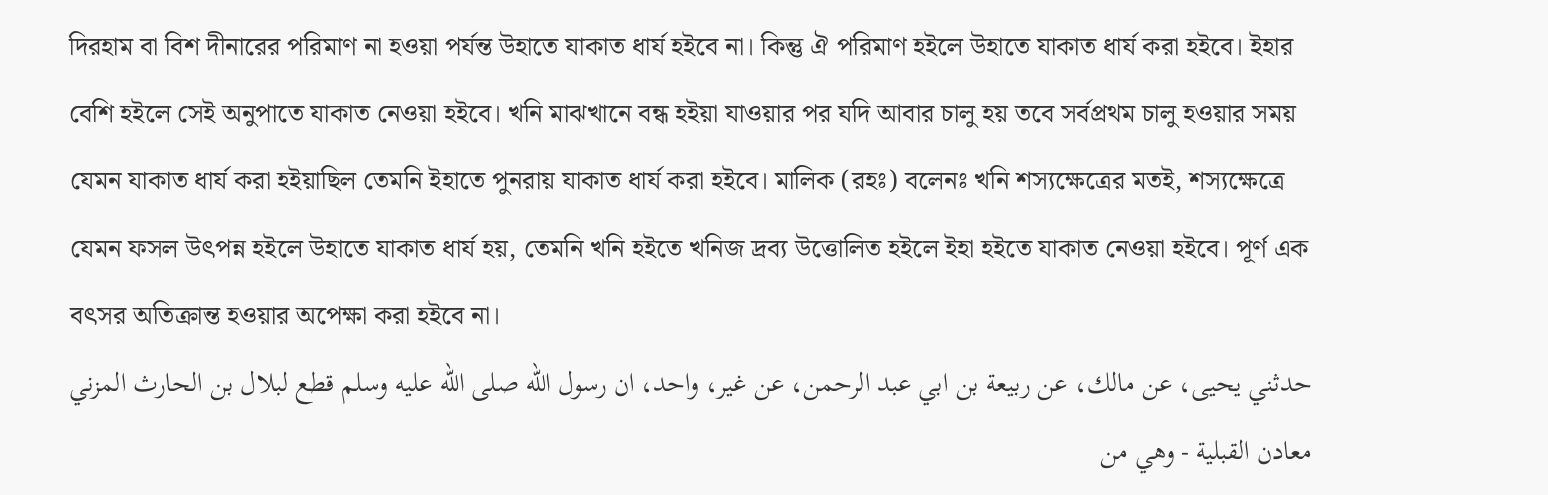দিরহাম বা বিশ দীনারের পরিমাণ না হওয়া পর্যন্ত উহাতে যাকাত ধার্য হইবে না। কিন্তু ঐ পরিমাণ হইলে উহাতে যাকাত ধার্য করা হইবে। ইহার বেশি হইলে সেই অনুপাতে যাকাত নেওয়া হইবে। খনি মাঝখানে বন্ধ হইয়া যাওয়ার পর যদি আবার চালু হয় তবে সর্বপ্রথম চালু হওয়ার সময় যেমন যাকাত ধার্য করা হইয়াছিল তেমনি ইহাতে পুনরায় যাকাত ধার্য করা হইবে। মালিক (রহঃ) বলেনঃ খনি শস্যক্ষেত্রের মতই, শস্যক্ষেত্রে যেমন ফসল উৎপন্ন হইলে উহাতে যাকাত ধার্য হয়, তেমনি খনি হইতে খনিজ দ্ৰব্য উত্তোলিত হইলে ইহা হইতে যাকাত নেওয়া হইবে। পূর্ণ এক বৎসর অতিক্রান্ত হওয়ার অপেক্ষা করা হইবে না।
حدثني يحيى، عن مالك، عن ربيعة بن ابي عبد الرحمن، عن غير، واحد، ان رسول الله صلى الله عليه وسلم قطع لبلال بن الحارث المزني معادن القبلية - وهي من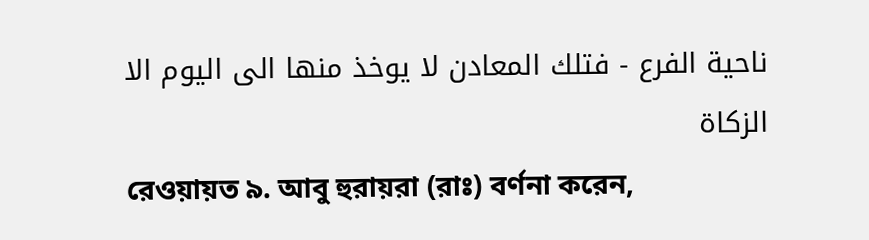ناحية الفرع - فتلك المعادن لا يوخذ منها الى اليوم الا الزكاة
রেওয়ায়ত ৯. আবু হুরায়রা (রাঃ) বর্ণনা করেন,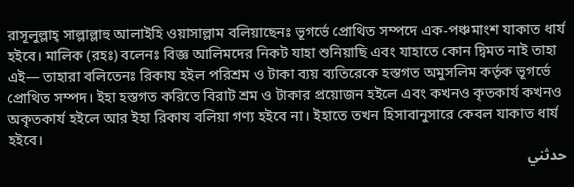রাসূলুল্লাহ্ সাল্লাল্লাহু আলাইহি ওয়াসাল্লাম বলিয়াছেনঃ ভূগর্ভে প্রোথিত সম্পদে এক-পঞ্চমাংশ যাকাত ধার্য হইবে। মালিক (রহঃ) বলেনঃ বিজ্ঞ আলিমদের নিকট যাহা শুনিয়াছি এবং যাহাতে কোন দ্বিমত নাই তাহা এই— তাহারা বলিতেনঃ রিকায হইল পরিশ্রম ও টাকা ব্যয় ব্যতিরেকে হস্তগত অমুসলিম কর্তৃক ভূগর্ভে প্রোথিত সম্পদ। ইহা হস্তগত করিতে বিরাট শ্রম ও টাকার প্রয়োজন হইলে এবং কখনও কৃতকার্য কখনও অকৃতকার্য হইলে আর ইহা রিকায বলিয়া গণ্য হইবে না। ইহাতে তখন হিসাবানুসারে কেবল যাকাত ধার্য হইবে।
حدثني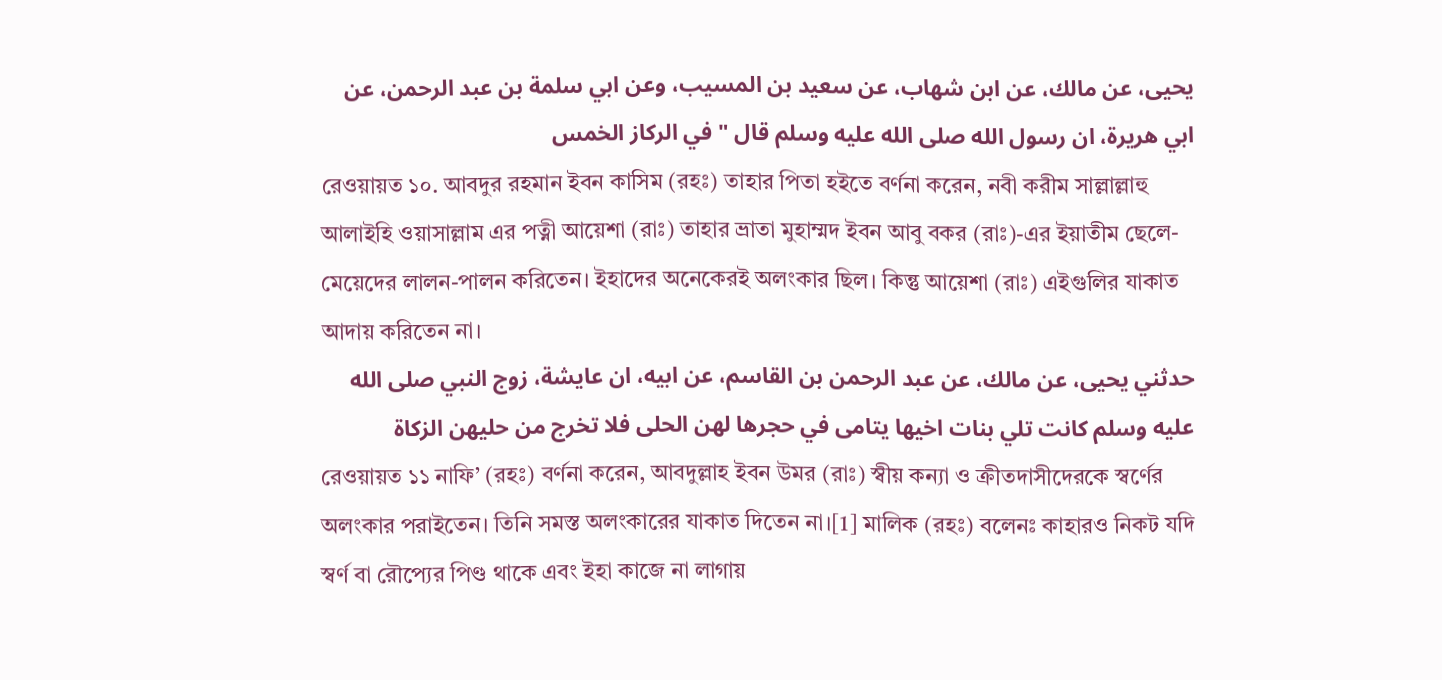يحيى، عن مالك، عن ابن شهاب، عن سعيد بن المسيب، وعن ابي سلمة بن عبد الرحمن، عن ابي هريرة، ان رسول الله صلى الله عليه وسلم قال " في الركاز الخمس
রেওয়ায়ত ১০. আবদুর রহমান ইবন কাসিম (রহঃ) তাহার পিতা হইতে বর্ণনা করেন, নবী করীম সাল্লাল্লাহু আলাইহি ওয়াসাল্লাম এর পত্নী আয়েশা (রাঃ) তাহার ভ্রাতা মুহাম্মদ ইবন আবু বকর (রাঃ)-এর ইয়াতীম ছেলে-মেয়েদের লালন-পালন করিতেন। ইহাদের অনেকেরই অলংকার ছিল। কিন্তু আয়েশা (রাঃ) এইগুলির যাকাত আদায় করিতেন না।
حدثني يحيى، عن مالك، عن عبد الرحمن بن القاسم، عن ابيه، ان عايشة، زوج النبي صلى الله عليه وسلم كانت تلي بنات اخيها يتامى في حجرها لهن الحلى فلا تخرج من حليهن الزكاة
রেওয়ায়ত ১১ নাফি’ (রহঃ) বর্ণনা করেন, আবদুল্লাহ ইবন উমর (রাঃ) স্বীয় কন্যা ও ক্রীতদাসীদেরকে স্বর্ণের অলংকার পরাইতেন। তিনি সমস্ত অলংকারের যাকাত দিতেন না।[1] মালিক (রহঃ) বলেনঃ কাহারও নিকট যদি স্বর্ণ বা রৌপ্যের পিণ্ড থাকে এবং ইহা কাজে না লাগায়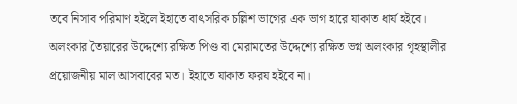তবে নিসাব পরিমাণ হইলে ইহাতে বাৎসরিক চল্লিশ ভাগের এক ভাগ হারে যাকাত ধার্য হইবে। অলংকার তৈয়ারের উদ্দেশ্যে রক্ষিত পিণ্ড বা মেরামতের উদ্দেশ্যে রক্ষিত ভগ্ন অলংকার গৃহস্থালীর প্রয়োজনীয় মাল আসবাবের মত। ইহাতে যাকাত ফরয হইবে না।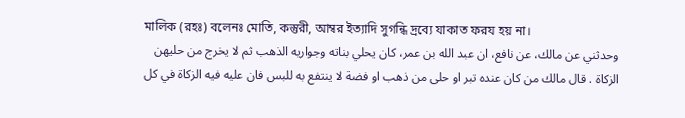মালিক (রহঃ) বলেনঃ মোতি, কস্তুরী, আম্বর ইত্যাদি সুগন্ধি দ্রব্যে যাকাত ফরয হয় না।
وحدثني عن مالك، عن نافع، ان عبد الله بن عمر، كان يحلي بناته وجواريه الذهب ثم لا يخرج من حليهن الزكاة . قال مالك من كان عنده تبر او حلى من ذهب او فضة لا ينتفع به للبس فان عليه فيه الزكاة في كل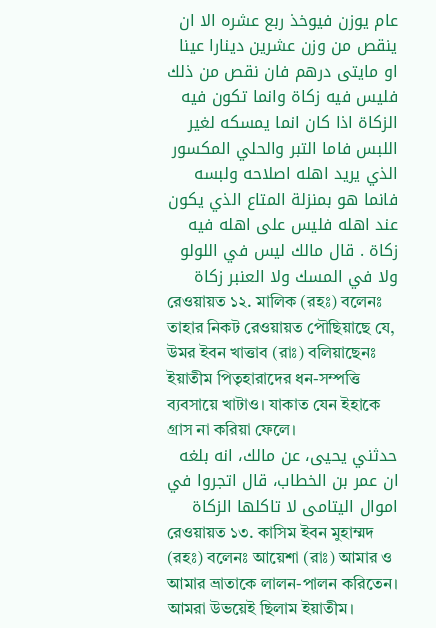عام يوزن فيوخذ ربع عشره الا ان ينقص من وزن عشرين دينارا عينا او مايتى درهم فان نقص من ذلك فليس فيه زكاة وانما تكون فيه الزكاة اذا كان انما يمسكه لغير اللبس فاما التبر والحلي المكسور الذي يريد اهله اصلاحه ولبسه فانما هو بمنزلة المتاع الذي يكون عند اهله فليس على اهله فيه زكاة . قال مالك ليس في اللولو ولا في المسك ولا العنبر زكاة
রেওয়ায়ত ১২. মালিক (রহঃ) বলেনঃ তাহার নিকট রেওয়ায়ত পৌছিয়াছে যে, উমর ইবন খাত্তাব (রাঃ) বলিয়াছেনঃ ইয়াতীম পিতৃহারাদের ধন-সম্পত্তি ব্যবসায়ে খাটাও। যাকাত যেন ইহাকে গ্রাস না করিয়া ফেলে।
حدثني يحيى، عن مالك، انه بلغه ان عمر بن الخطاب، قال اتجروا في اموال اليتامى لا تاكلها الزكاة
রেওয়ায়ত ১৩. কাসিম ইবন মুহাম্মদ (রহঃ) বলেনঃ আয়েশা (রাঃ) আমার ও আমার ভ্রাতাকে লালন-পালন করিতেন। আমরা উভয়েই ছিলাম ইয়াতীম।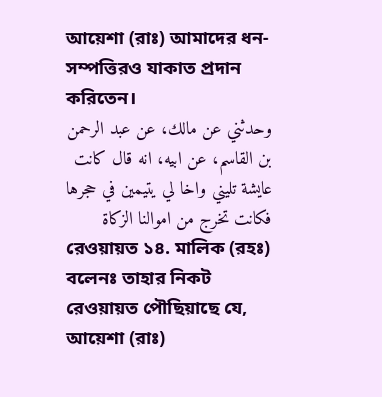আয়েশা (রাঃ) আমাদের ধন-সম্পত্তিরও যাকাত প্রদান করিতেন।
وحدثني عن مالك، عن عبد الرحمن بن القاسم، عن ابيه، انه قال كانت عايشة تليني واخا لي يتيمين في حجرها فكانت تخرج من اموالنا الزكاة
রেওয়ায়ত ১৪. মালিক (রহঃ) বলেনঃ তাহার নিকট রেওয়ায়ত পৌছিয়াছে যে, আয়েশা (রাঃ)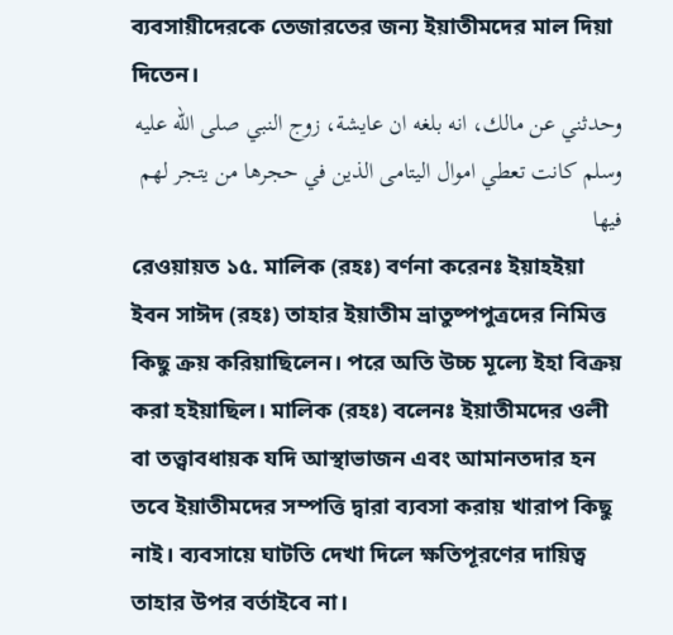ব্যবসায়ীদেরকে তেজারতের জন্য ইয়াতীমদের মাল দিয়া দিতেন।
وحدثني عن مالك، انه بلغه ان عايشة، زوج النبي صلى الله عليه وسلم كانت تعطي اموال اليتامى الذين في حجرها من يتجر لهم فيها
রেওয়ায়ত ১৫. মালিক (রহঃ) বর্ণনা করেনঃ ইয়াহইয়া ইবন সাঈদ (রহঃ) তাহার ইয়াতীম ভ্রাতুষ্পপুত্রদের নিমিত্ত কিছু ক্রয় করিয়াছিলেন। পরে অতি উচ্চ মূল্যে ইহা বিক্রয় করা হইয়াছিল। মালিক (রহঃ) বলেনঃ ইয়াতীমদের ওলী বা তত্ত্বাবধায়ক যদি আস্থাভাজন এবং আমানতদার হন তবে ইয়াতীমদের সম্পত্তি দ্বারা ব্যবসা করায় খারাপ কিছু নাই। ব্যবসায়ে ঘাটতি দেখা দিলে ক্ষতিপূরণের দায়িত্ব তাহার উপর বর্তাইবে না।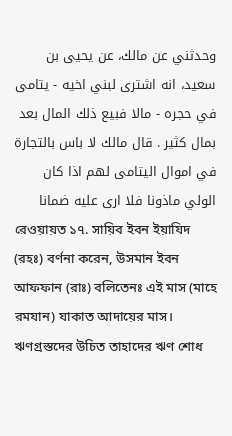وحدثني عن مالك، عن يحيى بن سعيد، انه اشترى لبني اخيه - يتامى في حجره - مالا فبيع ذلك المال بعد بمال كثير . قال مالك لا باس بالتجارة في اموال اليتامى لهم اذا كان الولي ماذونا فلا ارى عليه ضمانا
রেওয়ায়ত ১৭. সায়িব ইবন ইয়াযিদ (রহঃ) বর্ণনা করেন, উসমান ইবন আফফান (রাঃ) বলিতেনঃ এই মাস (মাহে রমযান) যাকাত আদায়ের মাস। ঋণগ্রস্তদের উচিত তাহাদের ঋণ শোধ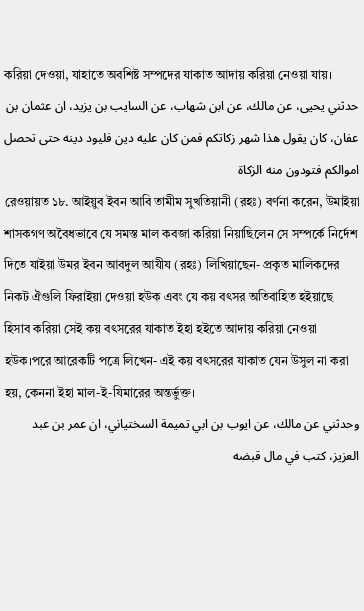করিয়া দেওয়া, যাহাতে অবশিষ্ট সম্পদের যাকাত আদায় করিয়া নেওয়া যায়।
حدثني يحيى، عن مالك، عن ابن شهاب، عن السايب بن يزيد، ان عثمان بن عفان، كان يقول هذا شهر زكاتكم فمن كان عليه دين فليود دينه حتى تحصل اموالكم فتودون منه الزكاة
রেওয়ায়ত ১৮. আইয়ুব ইবন আবি তামীম সুখতিয়ানী (রহঃ) বর্ণনা করেন, উমাইয়া শাসকগণ অবৈধভাবে যে সমস্ত মাল কবজা করিয়া নিয়াছিলেন সে সম্পর্কে নির্দেশ দিতে যাইয়া উমর ইবন আবদুল আযীয (রহঃ) লিখিয়াছেন- প্রকৃত মালিকদের নিকট ঐগুলি ফিরাইয়া দেওয়া হউক এবং যে কয় বৎসর অতিবাহিত হইয়াছে হিসাব করিয়া সেই কয় বৎসরের যাকাত ইহা হইতে আদায় করিয়া নেওয়া হউক।পরে আরেকটি পত্রে লিখেন- এই কয় বৎসরের যাকাত যেন উসুল না করা হয়, কেননা ইহা মাল-ই-যিমারের অন্তর্ভুক্ত।
وحدثني عن مالك، عن ايوب بن ابي تميمة السختياني، ان عمر بن عبد العزيز، كتب في مال قبضه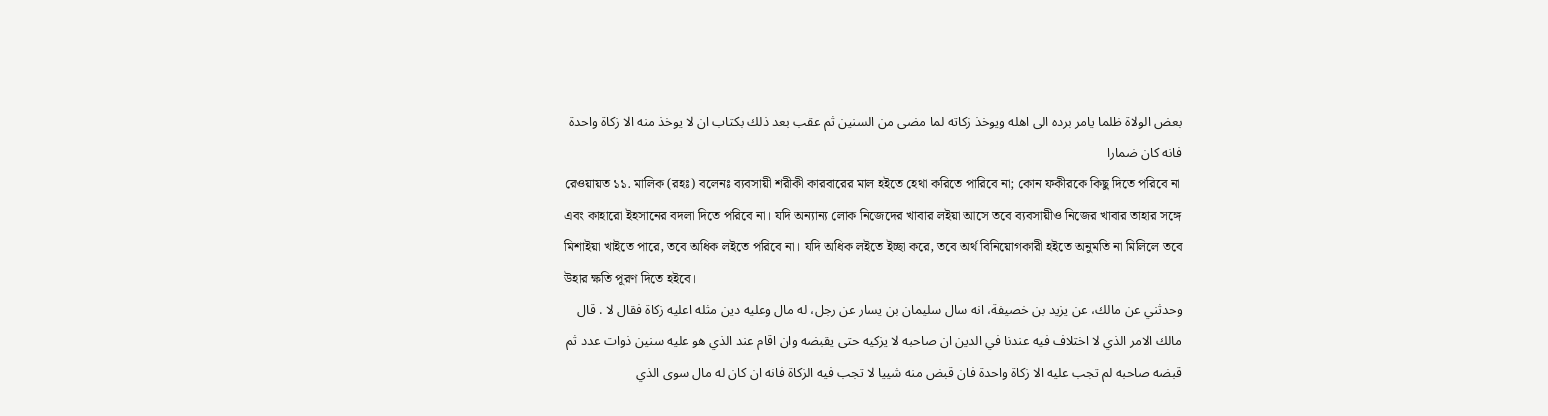بعض الولاة ظلما يامر برده الى اهله ويوخذ زكاته لما مضى من السنين ثم عقب بعد ذلك بكتاب ان لا يوخذ منه الا زكاة واحدة فانه كان ضمارا
রেওয়ায়ত ১১. মালিক (রহঃ) বলেনঃ ব্যবসায়ী শরীকী কারবারের মাল হইতে হেথা করিতে পারিবে না; কোন ফকীরকে কিছু দিতে পরিবে না এবং কাহারো ইহসানের বদলা দিতে পরিবে না। যদি অন্যান্য লোক নিজেদের খাবার লইয়া আসে তবে ব্যবসায়ীও নিজের খাবার তাহার সঙ্গে মিশাইয়া খাইতে পারে, তবে অধিক লইতে পরিবে না। যদি অধিক লইতে ইচ্ছা করে, তবে অর্থ বিনিয়োগকারী হইতে অনুমতি না মিলিলে তবে উহার ক্ষতি পূরণ দিতে হইবে।
وحدثني عن مالك، عن يزيد بن خصيفة، انه سال سليمان بن يسار عن رجل، له مال وعليه دين مثله اعليه زكاة فقال لا . قال مالك الامر الذي لا اختلاف فيه عندنا في الدين ان صاحبه لا يزكيه حتى يقبضه وان اقام عند الذي هو عليه سنين ذوات عدد ثم قبضه صاحبه لم تجب عليه الا زكاة واحدة فان قبض منه شييا لا تجب فيه الزكاة فانه ان كان له مال سوى الذي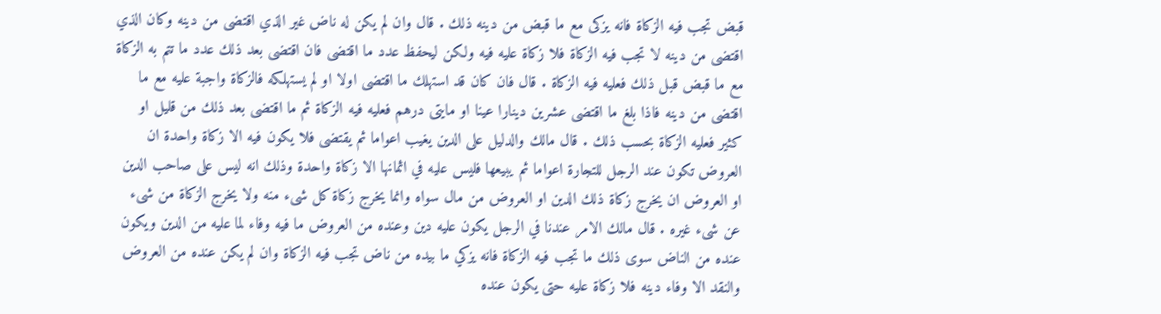قبض تجب فيه الزكاة فانه يزكى مع ما قبض من دينه ذلك . قال وان لم يكن له ناض غير الذي اقتضى من دينه وكان الذي اقتضى من دينه لا تجب فيه الزكاة فلا زكاة عليه فيه ولكن ليحفظ عدد ما اقتضى فان اقتضى بعد ذلك عدد ما تتم به الزكاة مع ما قبض قبل ذلك فعليه فيه الزكاة . قال فان كان قد استهلك ما اقتضى اولا او لم يستهلكه فالزكاة واجبة عليه مع ما اقتضى من دينه فاذا بلغ ما اقتضى عشرين دينارا عينا او مايتى درهم فعليه فيه الزكاة ثم ما اقتضى بعد ذلك من قليل او كثير فعليه الزكاة بحسب ذلك . قال مالك والدليل على الدين يغيب اعواما ثم يقتضى فلا يكون فيه الا زكاة واحدة ان العروض تكون عند الرجل للتجارة اعواما ثم يبيعها فليس عليه في اثمانها الا زكاة واحدة وذلك انه ليس على صاحب الدين او العروض ان يخرج زكاة ذلك الدين او العروض من مال سواه وانما يخرج زكاة كل شىء منه ولا يخرج الزكاة من شىء عن شىء غيره . قال مالك الامر عندنا في الرجل يكون عليه دين وعنده من العروض ما فيه وفاء لما عليه من الدين ويكون عنده من الناض سوى ذلك ما تجب فيه الزكاة فانه يزكي ما بيده من ناض تجب فيه الزكاة وان لم يكن عنده من العروض والنقد الا وفاء دينه فلا زكاة عليه حتى يكون عنده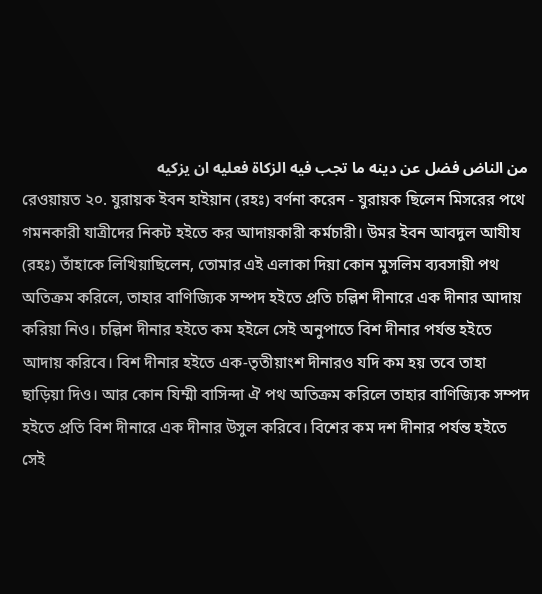من الناض فضل عن دينه ما تجب فيه الزكاة فعليه ان يزكيه
রেওয়ায়ত ২০. যুরায়ক ইবন হাইয়ান (রহঃ) বর্ণনা করেন - যুরায়ক ছিলেন মিসরের পথে গমনকারী যাত্রীদের নিকট হইতে কর আদায়কারী কর্মচারী। উমর ইবন আবদুল আযীয (রহঃ) তাঁহাকে লিখিয়াছিলেন, তোমার এই এলাকা দিয়া কোন মুসলিম ব্যবসায়ী পথ অতিক্রম করিলে, তাহার বাণিজ্যিক সম্পদ হইতে প্রতি চল্লিশ দীনারে এক দীনার আদায় করিয়া নিও। চল্লিশ দীনার হইতে কম হইলে সেই অনুপাতে বিশ দীনার পর্যন্ত হইতে আদায় করিবে। বিশ দীনার হইতে এক-তৃতীয়াংশ দীনারও যদি কম হয় তবে তাহা ছাড়িয়া দিও। আর কোন যিম্মী বাসিন্দা ঐ পথ অতিক্রম করিলে তাহার বাণিজ্যিক সম্পদ হইতে প্রতি বিশ দীনারে এক দীনার উসুল করিবে। বিশের কম দশ দীনার পর্যন্ত হইতে সেই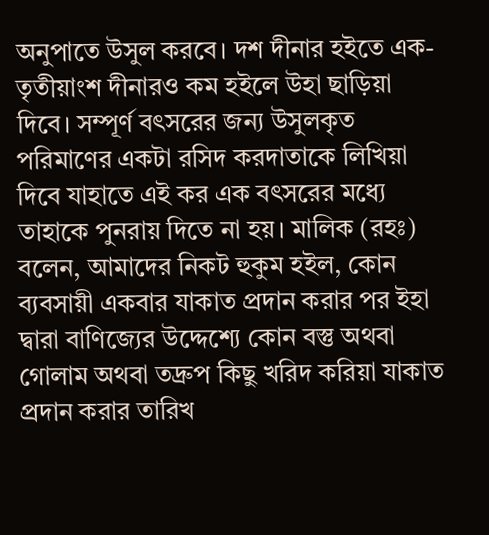অনুপাতে উসুল করবে। দশ দীনার হইতে এক-তৃতীয়াংশ দীনারও কম হইলে উহা ছাড়িয়া দিবে। সম্পূর্ণ বৎসরের জন্য উসুলকৃত পরিমাণের একটা রসিদ করদাতাকে লিখিয়া দিবে যাহাতে এই কর এক বৎসরের মধ্যে তাহাকে পুনরায় দিতে না হয়। মালিক (রহঃ) বলেন, আমাদের নিকট হুকুম হইল, কোন ব্যবসায়ী একবার যাকাত প্রদান করার পর ইহা দ্বারা বাণিজ্যের উদ্দেশ্যে কোন বস্তু অথবা গোলাম অথবা তদ্রুপ কিছু খরিদ করিয়া যাকাত প্রদান করার তারিখ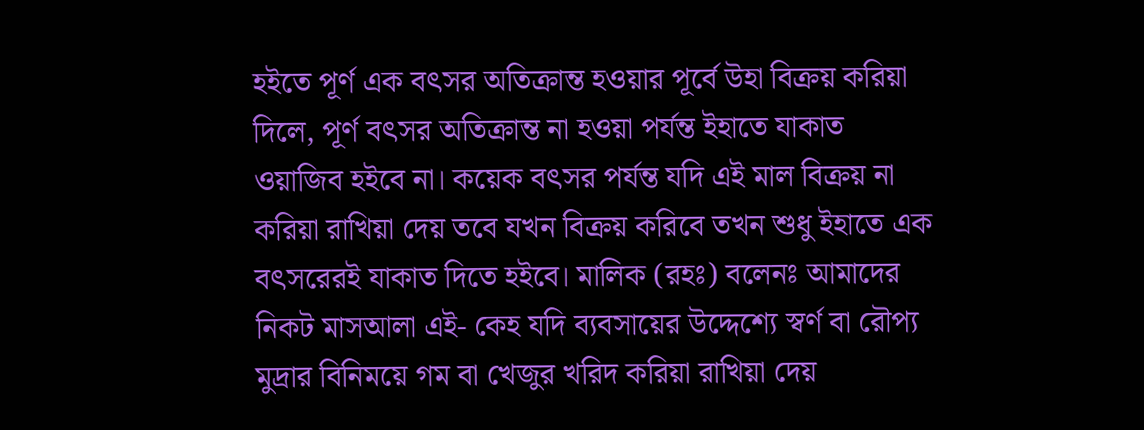হইতে পূর্ণ এক বৎসর অতিক্রান্ত হওয়ার পূর্বে উহা বিক্রয় করিয়া দিলে, পূর্ণ বৎসর অতিক্রান্ত না হওয়া পর্যন্ত ইহাতে যাকাত ওয়াজিব হইবে না। কয়েক বৎসর পর্যন্ত যদি এই মাল বিক্রয় না করিয়া রাখিয়া দেয় তবে যখন বিক্রয় করিবে তখন শুধু ইহাতে এক বৎসরেরই যাকাত দিতে হইবে। মালিক (রহঃ) বলেনঃ আমাদের নিকট মাসআলা এই- কেহ যদি ব্যবসায়ের উদ্দেশ্যে স্বর্ণ বা রৌপ্য মুদ্রার বিনিময়ে গম বা খেজুর খরিদ করিয়া রাখিয়া দেয়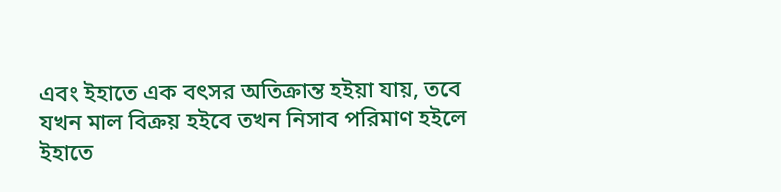এবং ইহাতে এক বৎসর অতিক্রান্ত হইয়া যায়, তবে যখন মাল বিক্রয় হইবে তখন নিসাব পরিমাণ হইলে ইহাতে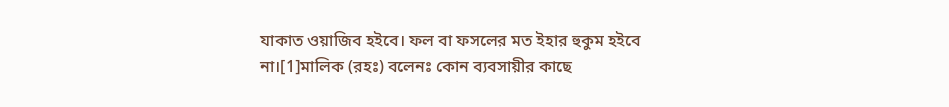যাকাত ওয়াজিব হইবে। ফল বা ফসলের মত ইহার হুকুম হইবে না।[1]মালিক (রহঃ) বলেনঃ কোন ব্যবসায়ীর কাছে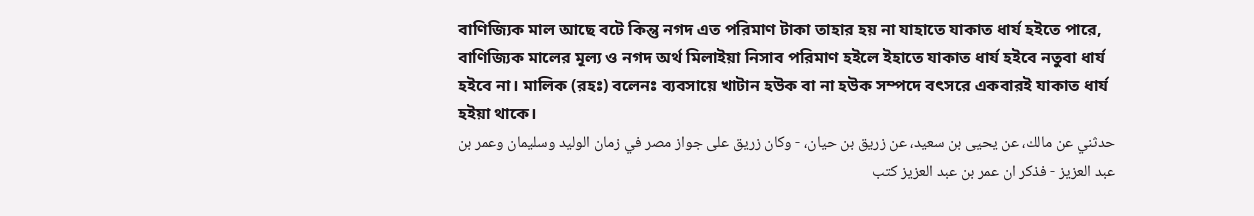বাণিজ্যিক মাল আছে বটে কিন্তু নগদ এত পরিমাণ টাকা তাহার হয় না যাহাতে যাকাত ধার্য হইতে পারে, বাণিজ্যিক মালের মূল্য ও নগদ অর্থ মিলাইয়া নিসাব পরিমাণ হইলে ইহাতে যাকাত ধার্য হইবে নতুবা ধার্য হইবে না। মালিক (রহঃ) বলেনঃ ব্যবসায়ে খাটান হউক বা না হউক সম্পদে বৎসরে একবারই যাকাত ধার্য হইয়া থাকে।
حدثني عن مالك، عن يحيى بن سعيد، عن زريق بن حيان، - وكان زريق على جواز مصر في زمان الوليد وسليمان وعمر بن عبد العزيز - فذكر ان عمر بن عبد العزيز كتب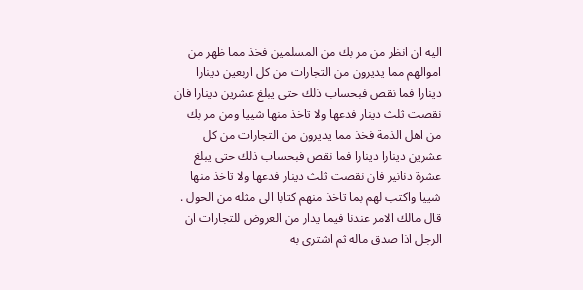اليه ان انظر من مر بك من المسلمين فخذ مما ظهر من اموالهم مما يديرون من التجارات من كل اربعين دينارا دينارا فما نقص فبحساب ذلك حتى يبلغ عشرين دينارا فان نقصت ثلث دينار فدعها ولا تاخذ منها شييا ومن مر بك من اهل الذمة فخذ مما يديرون من التجارات من كل عشرين دينارا دينارا فما نقص فبحساب ذلك حتى يبلغ عشرة دنانير فان نقصت ثلث دينار فدعها ولا تاخذ منها شييا واكتب لهم بما تاخذ منهم كتابا الى مثله من الحول . قال مالك الامر عندنا فيما يدار من العروض للتجارات ان الرجل اذا صدق ماله ثم اشترى به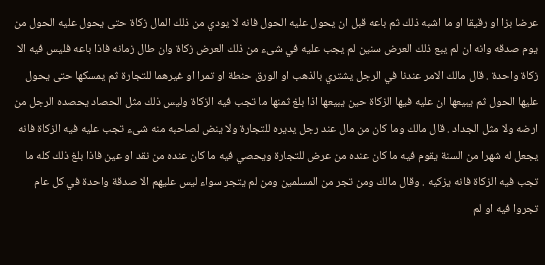عرضا بزا او رقيقا او ما اشبه ذلك ثم باعه قبل ان يحول عليه الحول فانه لا يودي من ذلك المال زكاة حتى يحول عليه الحول من يوم صدقه وانه ان لم يبع ذلك العرض سنين لم يجب عليه في شىء من ذلك العرض زكاة وان طال زمانه فاذا باعه فليس فيه الا زكاة واحدة . قال مالك الامر عندنا في الرجل يشتري بالذهب او الورق حنطة او تمرا او غيرهما للتجارة ثم يمسكها حتى يحول عليها الحول ثم يبيعها ان عليه فيها الزكاة حين يبيعها اذا بلغ ثمنها ما تجب فيه الزكاة وليس ذلك مثل الحصاد يحصده الرجل من ارضه ولا مثل الجداد . قال مالك وما كان من مال عند رجل يديره للتجارة ولا ينض لصاحبه منه شىء تجب عليه فيه الزكاة فانه يجعل له شهرا من السنة يقوم فيه ما كان عنده من عرض للتجارة ويحصي فيه ما كان عنده من نقد او عين فاذا بلغ ذلك كله ما تجب فيه الزكاة فانه يزكيه . وقال مالك ومن تجر من المسلمين ومن لم يتجر سواء ليس عليهم الا صدقة واحدة في كل عام تجروا فيه او لم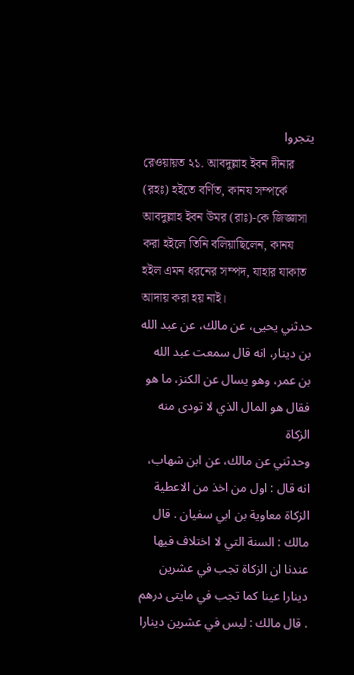يتجروا
রেওয়ায়ত ২১. আবদুল্লাহ ইবন দীনার (রহঃ) হইতে বর্ণিত, কানয সম্পর্কে আবদুল্লাহ ইবন উমর (রাঃ)-কে জিজ্ঞাসা করা হইলে তিনি বলিয়াছিলেন, কানয হইল এমন ধরনের সম্পদ, যাহার যাকাত আদায় করা হয় নাই।
حدثني يحيى، عن مالك، عن عبد الله بن دينار، انه قال سمعت عبد الله بن عمر، وهو يسال عن الكنز، ما هو فقال هو المال الذي لا تودى منه الزكاة
وحدثني عن مالك، عن ابن شهاب، انه قال : اول من اخذ من الاعطية الزكاة معاوية بن ابي سفيان . قال مالك : السنة التي لا اختلاف فيها عندنا ان الزكاة تجب في عشرين دينارا عينا كما تجب في مايتى درهم . قال مالك : ليس في عشرين دينارا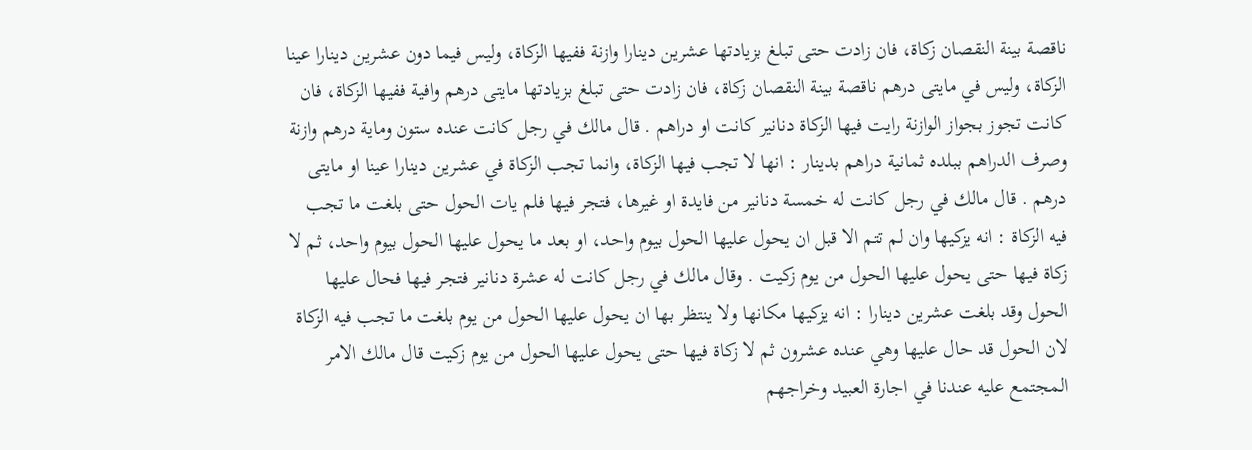ناقصة بينة النقصان زكاة، فان زادت حتى تبلغ بزيادتها عشرين دينارا وازنة ففيها الزكاة، وليس فيما دون عشرين دينارا عينا الزكاة، وليس في مايتى درهم ناقصة بينة النقصان زكاة، فان زادت حتى تبلغ بزيادتها مايتى درهم وافية ففيها الزكاة، فان كانت تجوز بجواز الوازنة رايت فيها الزكاة دنانير كانت او دراهم . قال مالك في رجل كانت عنده ستون وماية درهم وازنة وصرف الدراهم ببلده ثمانية دراهم بدينار : انها لا تجب فيها الزكاة، وانما تجب الزكاة في عشرين دينارا عينا او مايتى درهم . قال مالك في رجل كانت له خمسة دنانير من فايدة او غيرها، فتجر فيها فلم يات الحول حتى بلغت ما تجب فيه الزكاة : انه يزكيها وان لم تتم الا قبل ان يحول عليها الحول بيوم واحد، او بعد ما يحول عليها الحول بيوم واحد، ثم لا زكاة فيها حتى يحول عليها الحول من يوم زكيت . وقال مالك في رجل كانت له عشرة دنانير فتجر فيها فحال عليها الحول وقد بلغت عشرين دينارا : انه يزكيها مكانها ولا ينتظر بها ان يحول عليها الحول من يوم بلغت ما تجب فيه الزكاة لان الحول قد حال عليها وهي عنده عشرون ثم لا زكاة فيها حتى يحول عليها الحول من يوم زكيت قال مالك الامر المجتمع عليه عندنا في اجارة العبيد وخراجهم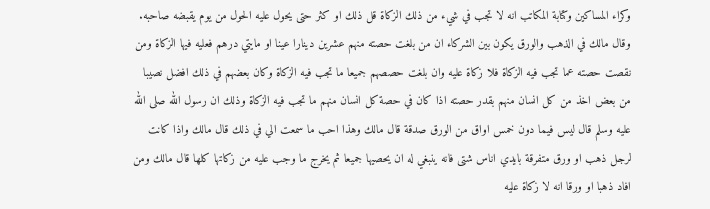وكراء المساكين وكتابة المكاتب انه لا تجب في شيء من ذلك الزكاة قل ذلك او كثر حتى يحول عليه الحول من يوم يقبضه صاحبه. وقال مالك في الذهب والورق يكون بين الشركاء ان من بلغت حصته منهم عشرين دينارا عينا او مايتي درهم فعليه فيها الزكاة ومن نقصت حصته عما تجب فيه الزكاة فلا زكاة عليه وان بلغت حصصهم جميعا ما تجب فيه الزكاة وكان بعضهم في ذلك افضل نصيبا من بعض اخذ من كل انسان منهم بقدر حصته اذا كان في حصة كل انسان منهم ما تجب فيه الزكاة وذلك ان رسول الله صلى الله عليه وسلم قال ليس فيما دون خمس اواق من الورق صدقة قال مالك وهذا احب ما سمعت الي في ذلك قال مالك واذا كانت لرجل ذهب او ورق متفرقة بايدي اناس شتى فانه ينبغي له ان يحصيها جميعا ثم يخرج ما وجب عليه من زكاتها كلها قال مالك ومن افاد ذهبا او ورقا انه لا زكاة عليه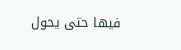فيها حتى يحول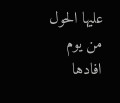عليها الحول من يوم افادها